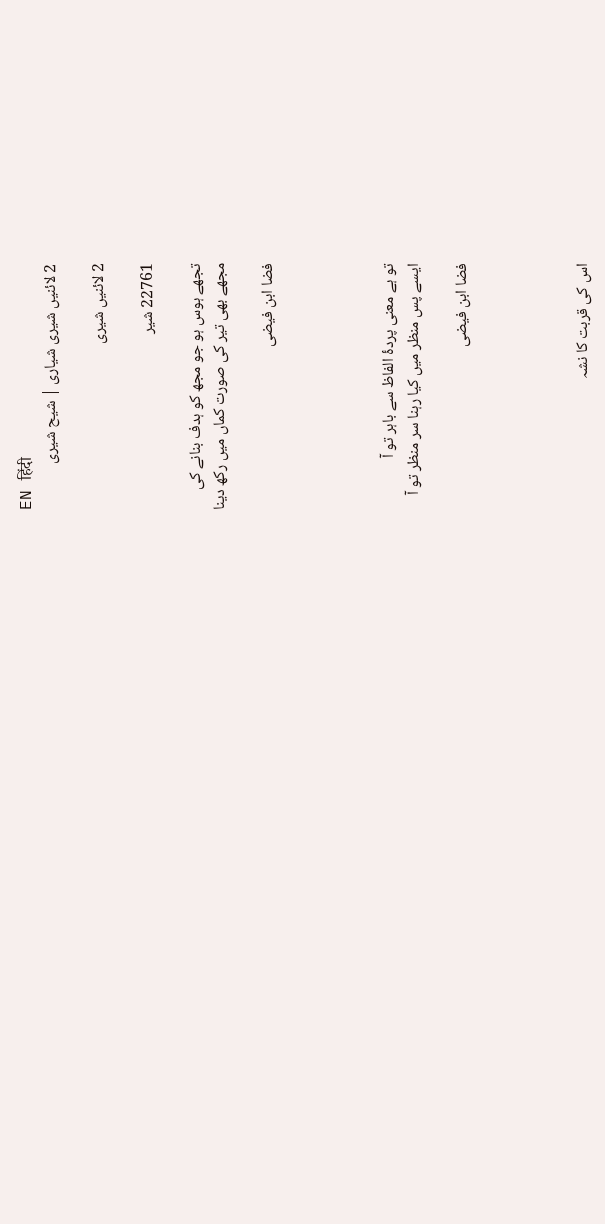EN हिंदी
2 لائنیں شیری شیاری | شیح شیری

2 لائنیں شیری

22761 شیر

تجھے ہوس ہو جو مجھ کو ہدف بنانے کی
مجھے بھی تیر کی صورت کماں میں رکھ دینا

فضا ابن فیضی




تو ہے معنی پردۂ الفاظ سے باہر تو آ
ایسے پس منظر میں کیا رہنا سر منظر تو آ

فضا ابن فیضی




اس کی قربت کا نشہ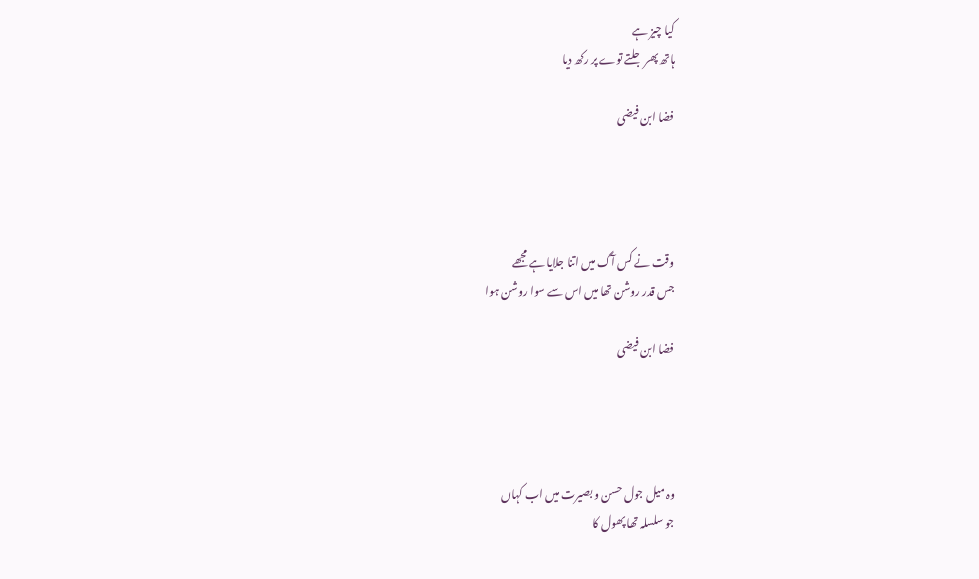کیا چیز ہے
ہاتھ پھر جلتے توے پر رکھ دیا

فضا ابن فیضی




وقت نے کس آگ میں اتنا جلایا ہے مجھے
جس قدر روشن تھا میں اس سے سوا روشن ہوا

فضا ابن فیضی




وہ میل جول حسن و بصیرت میں اب کہاں
جو سلسلہ تھا پھول کا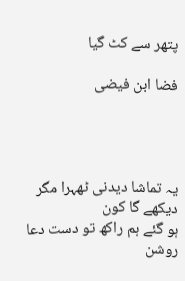پتھر سے کٹ گیا

فضا ابن فیضی




یہ تماشا دیدنی ٹھہرا مگر دیکھے گا کون
ہو گئے ہم راکھ تو دست دعا روشن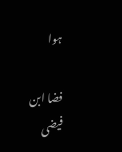ہوا

فضا ابن فیضی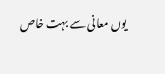یوں معانی سے بہت خاص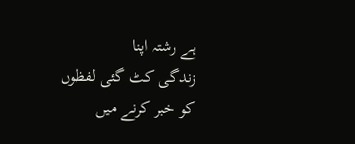ہے رشتہ اپنا
زندگی کٹ گئی لفظوں کو خبر کرنے میں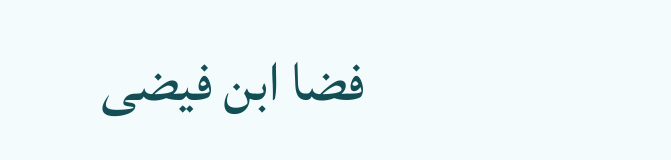فضا ابن فیضی